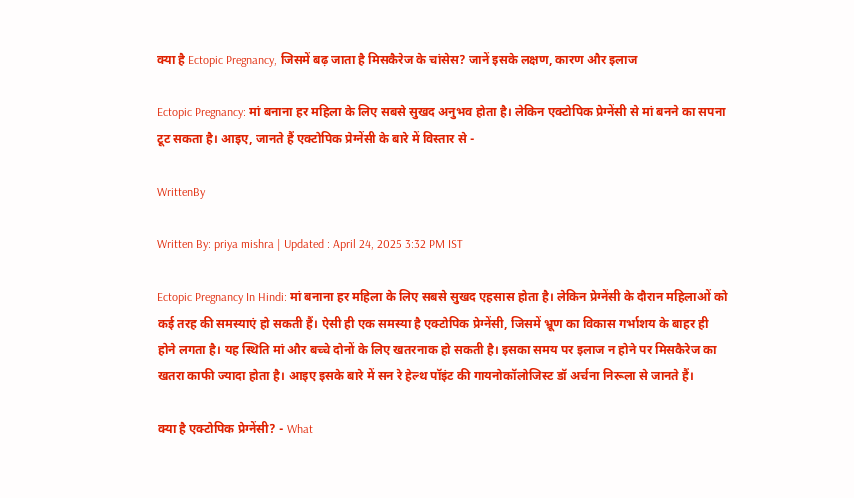क्या है Ectopic Pregnancy, जिसमें बढ़ जाता है मिसकैरेज के चांसेस? जानें इसके लक्षण, कारण और इलाज

Ectopic Pregnancy: मां बनाना हर महिला के लिए सबसे सुखद अनुभव होता है। लेकिन एक्टोपिक प्रेग्नेंसी से मां बनने का सपना टूट सकता है। आइए, जानते हैं एक्टोपिक प्रेग्नेंसी के बारे में विस्तार से -

WrittenBy

Written By: priya mishra | Updated : April 24, 2025 3:32 PM IST

Ectopic Pregnancy In Hindi: मां बनाना हर महिला के लिए सबसे सुखद एहसास होता है। लेकिन प्रेग्नेंसी के दौरान महिलाओं को कई तरह की समस्याएं हो सकती हैं। ऐसी ही एक समस्या है एक्टोपिक प्रेग्नेंसी, जिसमें भ्रूण का विकास गर्भाशय के बाहर ही होने लगता है। यह स्थिति मां और बच्चे दोनों के लिए खतरनाक हो सकती है। इसका समय पर इलाज न होने पर मिसकैरेज का खतरा काफी ज्यादा होता है। आइए इसके बारे में सन रे हेल्थ पॉइंट की गायनोकॉलोजिस्ट डॉ अर्चना निरूला से जानते हैं।

क्या है एक्टोपिक प्रेग्नेंसी? - What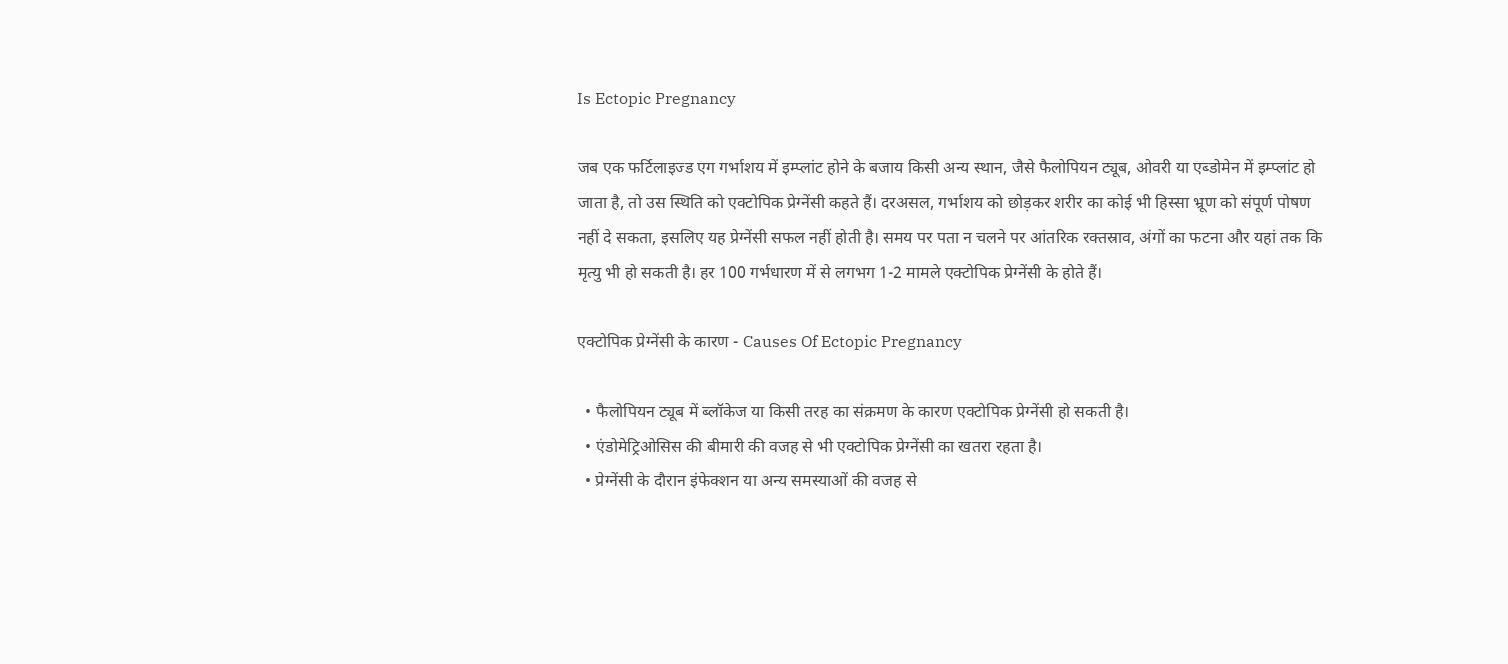Is Ectopic Pregnancy

जब एक फर्टिलाइज्ड एग गर्भाशय में इम्प्लांट होने के बजाय किसी अन्य स्थान, जैसे फैलोपियन ट्यूब, ओवरी या एब्डोमेन में इम्प्लांट हो जाता है, तो उस स्थिति को एक्टोपिक प्रेग्नेंसी कहते हैं। दरअसल, गर्भाशय को छोड़कर शरीर का कोई भी हिस्सा भ्रूण को संपूर्ण पोषण नहीं दे सकता, इसलिए यह प्रेग्नेंसी सफल नहीं होती है। समय पर पता न चलने पर आंतरिक रक्तस्राव, अंगों का फटना और यहां तक कि मृत्यु भी हो सकती है। हर 100 गर्भधारण में से लगभग 1-2 मामले एक्टोपिक प्रेग्नेंसी के होते हैं।

एक्टोपिक प्रेग्नेंसी के कारण - Causes Of Ectopic Pregnancy

  • फैलोपियन ट्यूब में ब्लॉकेज या किसी तरह का संक्रमण के कारण एक्टोपिक प्रेग्नेंसी हो सकती है।
  • एंडोमेट्रिओसिस की बीमारी की वजह से भी एक्टोपिक प्रेग्नेंसी का खतरा रहता है।
  • प्रेग्नेंसी के दौरान इंफेक्शन या अन्य समस्याओं की वजह से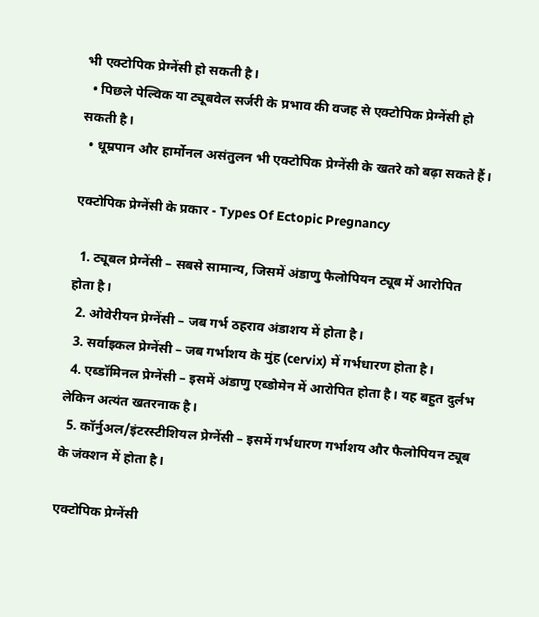भी एक्टोपिक प्रेग्नेंसी हो सकती है।
  • पिछले पेल्विक या ट्यूबवेल सर्जरी के प्रभाव की वजह से एक्टोपिक प्रेग्नेंसी हो सकती है।
  • धूम्रपान और हार्मोनल असंतुलन भी एक्टोपिक प्रेग्नेंसी के खतरे को बढ़ा सकते हैं।

एक्टोपिक प्रेग्नेंसी के प्रकार - Types Of Ectopic Pregnancy

  1. ट्यूबल प्रेग्नेंसी – सबसे सामान्य, जिसमें अंडाणु फैलोपियन ट्यूब में आरोपित होता है।
  2. ओवेरीयन प्रेग्नेंसी – जब गर्भ ठहराव अंडाशय में होता है।
  3. सर्वाइकल प्रेग्नेंसी – जब गर्भाशय के मुंह (cervix) में गर्भधारण होता है।
  4. एब्डॉमिनल प्रेग्नेंसी – इसमें अंडाणु एब्डोमेन में आरोपित होता है। यह बहुत दुर्लभ लेकिन अत्यंत खतरनाक है।
  5. कॉर्नुअल/इंटरस्टीशियल प्रेग्नेंसी – इसमें गर्भधारण गर्भाशय और फैलोपियन ट्यूब के जंक्शन में होता है।

एक्टोपिक प्रेग्नेंसी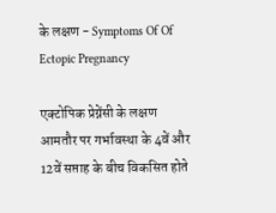के लक्षण - Symptoms Of Of Ectopic Pregnancy

एक्टोपिक प्रेग्नेंसी के लक्षण आमतौर पर गर्भावस्था के 4वें और 12वें सप्ताह के बीच विकसित होते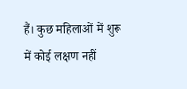हैं। कुछ महिलाओं में शुरू में कोई लक्षण नहीं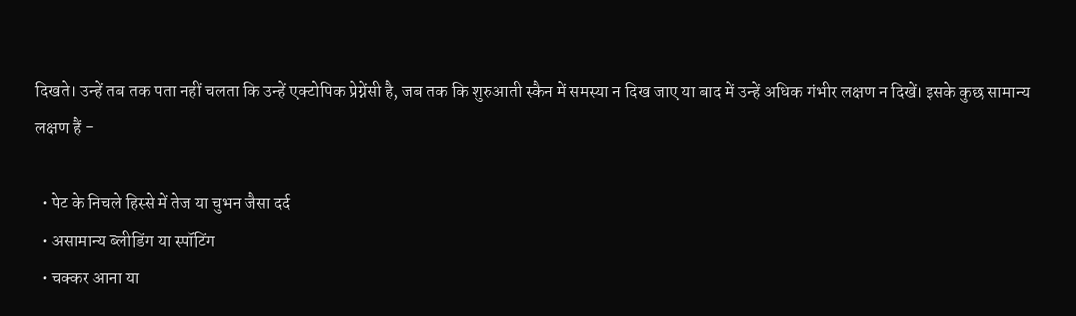दिखते। उन्हें तब तक पता नहीं चलता कि उन्हें एक्टोपिक प्रेग्नेंसी है, जब तक कि शुरुआती स्कैन में समस्या न दिख जाए या बाद में उन्हें अधिक गंभीर लक्षण न दिखें। इसके कुछ सामान्य लक्षण हैं -

  • पेट के निचले हिस्से में तेज या चुभन जैसा दर्द
  • असामान्य ब्लीडिंग या स्पॉटिंग
  • चक्कर आना या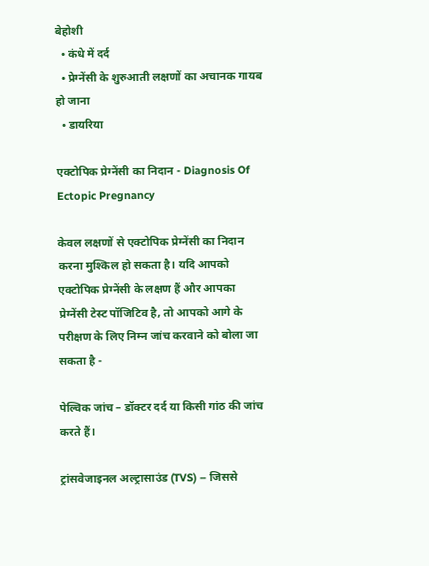बेहोशी
  • कंधे में दर्द
  • प्रेग्नेंसी के शुरुआती लक्षणों का अचानक गायब हो जाना
  • डायरिया

एक्टोपिक प्रेग्नेंसी का निदान - Diagnosis Of Ectopic Pregnancy

केवल लक्षणों से एक्टोपिक प्रेग्नेंसी का निदान करना मुश्किल हो सकता है। यदि आपको एक्टोपिक प्रेग्नेंसी के लक्षण हैं और आपका प्रेग्नेंसी टेस्ट पॉजिटिव है, तो आपको आगे के परीक्षण के लिए निम्न जांच करवाने को बोला जा सकता है -

पेल्विक जांच – डॉक्टर दर्द या किसी गांठ की जांच करते हैं।

ट्रांसवेजाइनल अल्ट्रासाउंड (TVS) – जिससे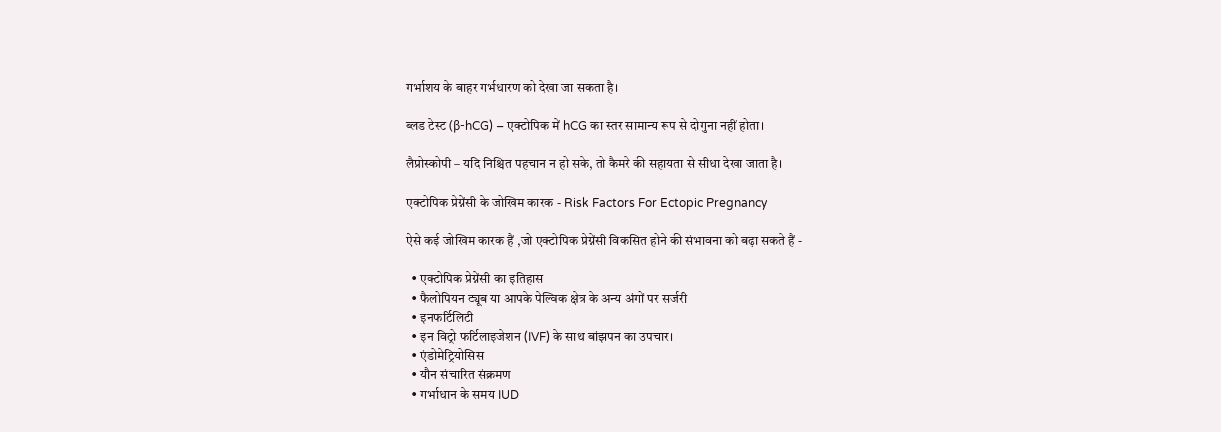गर्भाशय के बाहर गर्भधारण को देखा जा सकता है।

ब्लड टेस्ट (β-hCG) – एक्टोपिक में hCG का स्तर सामान्य रूप से दोगुना नहीं होता।

लैप्रोस्कोपी – यदि निश्चित पहचान न हो सके, तो कैमरे की सहायता से सीधा देखा जाता है।

एक्टोपिक प्रेग्नेंसी के जोखिम कारक - Risk Factors For Ectopic Pregnancy

ऐसे कई जोखिम कारक हैं ,जो एक्टोपिक प्रेग्नेंसी विकसित होने की संभावना को बढ़ा सकते हैं -

  • एक्टोपिक प्रेग्नेंसी का इतिहास
  • फैलोपियन ट्यूब या आपके पेल्विक क्षेत्र के अन्य अंगों पर सर्जरी
  • इनफर्टिलिटी
  • इन विट्रो फर्टिलाइजेशन (IVF) के साथ बांझपन का उपचार।
  • एंडोमेट्रियोसिस
  • यौन संचारित संक्रमण
  • गर्भाधान के समय IUD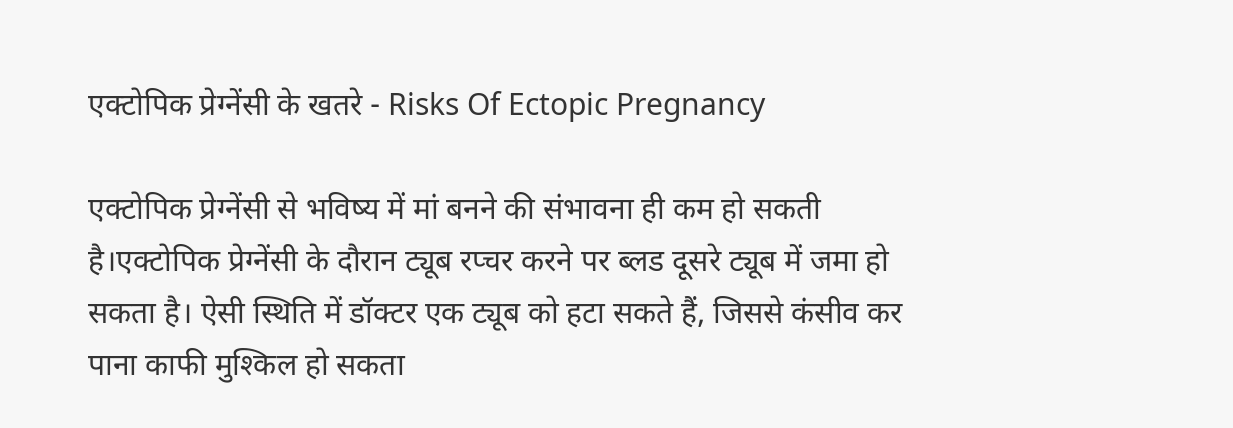एक्टोपिक प्रेग्नेंसी के खतरे - Risks Of Ectopic Pregnancy

एक्टोपिक प्रेग्नेंसी से भविष्य में मां बनने की संभावना ही कम हो सकती है।एक्टोपिक प्रेग्नेंसी के दौरान ट्यूब रप्चर करने पर ब्लड दूसरे ट्यूब में जमा हो सकता है। ऐसी स्थिति में डॉक्टर एक ट्यूब को हटा सकते हैं, जिससे कंसीव कर पाना काफी मुश्किल हो सकता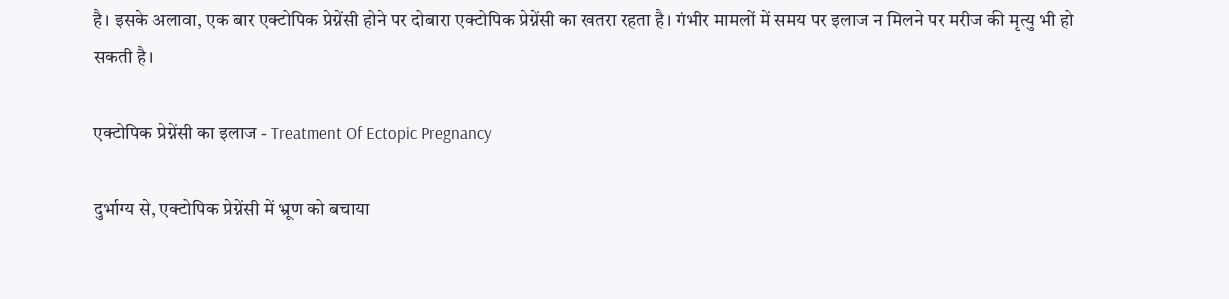है। इसके अलावा, एक बार एक्टोपिक प्रेग्नेंसी होने पर दोबारा एक्टोपिक प्रेग्नेंसी का खतरा रहता है। गंभीर मामलों में समय पर इलाज न मिलने पर मरीज की मृत्यु भी हो सकती है।

एक्टोपिक प्रेग्नेंसी का इलाज - Treatment Of Ectopic Pregnancy

दुर्भाग्य से, एक्टोपिक प्रेग्नेंसी में भ्रूण को बचाया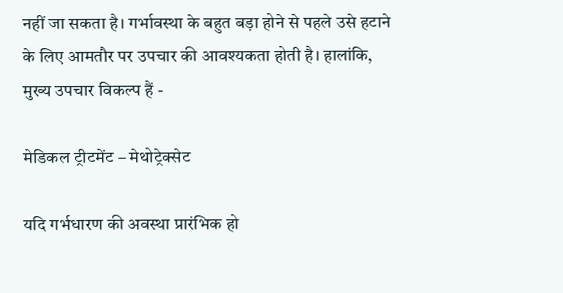नहीं जा सकता है। गर्भावस्था के बहुत बड़ा होने से पहले उसे हटाने के लिए आमतौर पर उपचार की आवश्यकता होती है। हालांकि, मुख्य उपचार विकल्प हैं -

मेडिकल ट्रीटमेंट – मेथोट्रेक्सेट

यदि गर्भधारण की अवस्था प्रारंभिक हो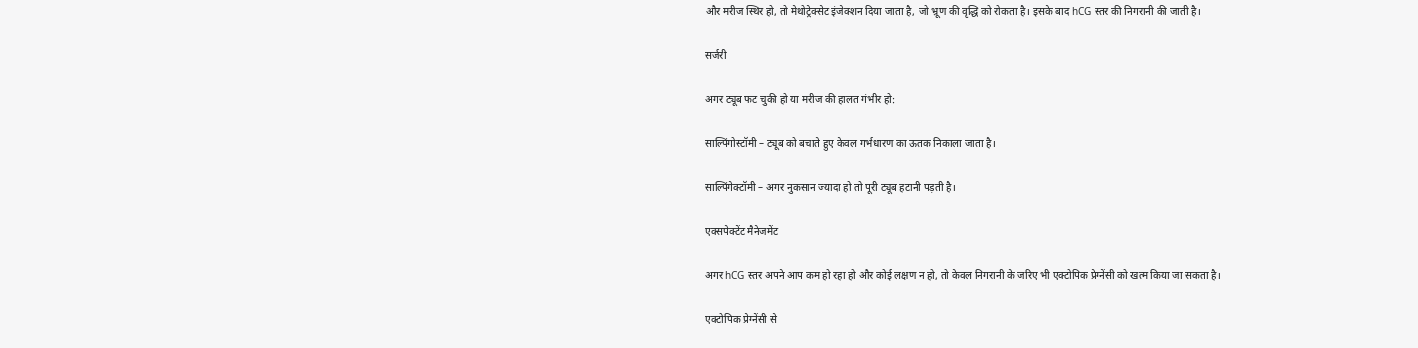और मरीज स्थिर हो, तो मेथोट्रेक्सेट इंजेक्शन दिया जाता है, जो भ्रूण की वृद्धि को रोकता है। इसके बाद hCG स्तर की निगरानी की जाती है।

सर्जरी

अगर ट्यूब फट चुकी हो या मरीज की हालत गंभीर हो:

साल्पिंगोस्टॉमी – ट्यूब को बचाते हुए केवल गर्भधारण का ऊतक निकाला जाता है।

साल्पिंगेक्टॉमी – अगर नुकसान ज्यादा हो तो पूरी ट्यूब हटानी पड़ती है।

एक्सपेक्टेंट मैनेजमेंट

अगर hCG स्तर अपने आप कम हो रहा हो और कोई लक्षण न हो, तो केवल निगरानी के जरिए भी एक्टोपिक प्रेग्नेंसी को खत्म किया जा सकता है।

एक्टोपिक प्रेग्नेंसी से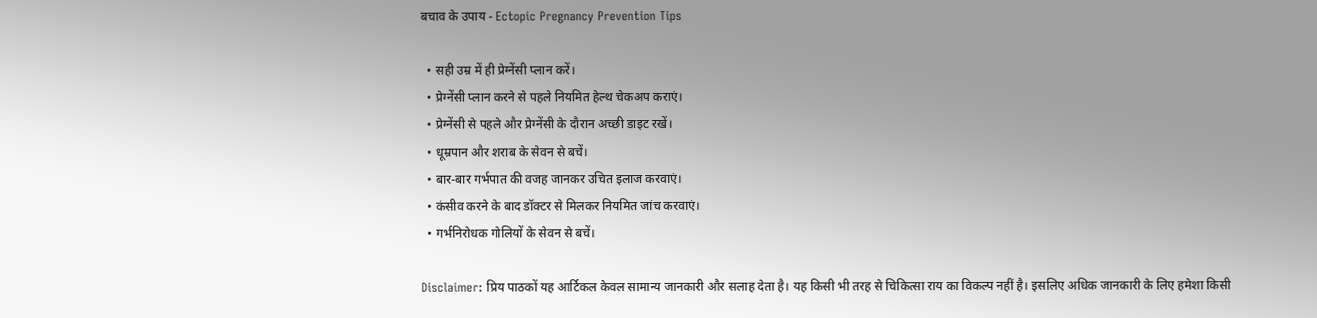बचाव के उपाय - Ectopic Pregnancy Prevention Tips

  • सही उम्र में ही प्रेग्नेंसी प्लान करें।
  • प्रेग्नेंसी प्लान करने से पहले नियमित हेल्थ चेकअप कराएं।
  • प्रेग्नेंसी से पहले और प्रेग्नेंसी के दौरान अच्छी डाइट रखें।
  • धूम्रपान और शराब के सेवन से बचें।
  • बार-बार गर्भपात की वजह जानकर उचित इलाज करवाएं।
  • कंसीव करने के बाद डॉक्टर से मिलकर नियमित जांच करवाएं।
  • गर्भनिरोधक गोलियों के सेवन से बचें।

Disclaimer: प्रिय पाठकों यह आर्टिकल केवल सामान्य जानकारी और सलाह देता है। यह किसी भी तरह से चिकित्सा राय का विकल्प नहीं है। इसल‍िए अधिक जानकारी के लिए हमेशा किसी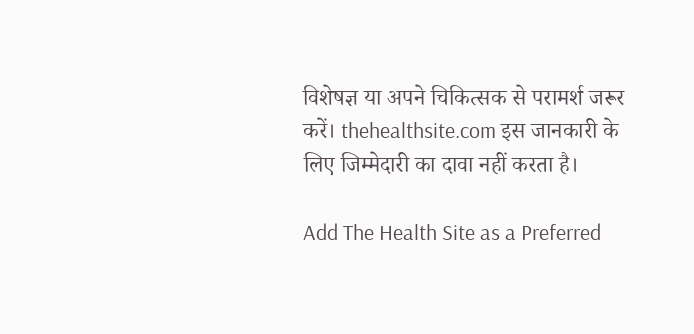विशेषज्ञ या अपने चिकित्सक से परामर्श जरूर करें। thehealthsite.com इस जानकारी के लिए ज‍िम्मेदारी का दावा नहीं करता है।

Add The Health Site as a Preferred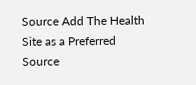Source Add The Health Site as a Preferred Source